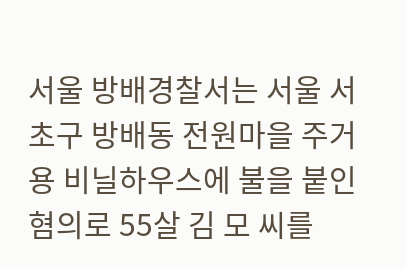서울 방배경찰서는 서울 서초구 방배동 전원마을 주거용 비닐하우스에 불을 붙인 혐의로 55살 김 모 씨를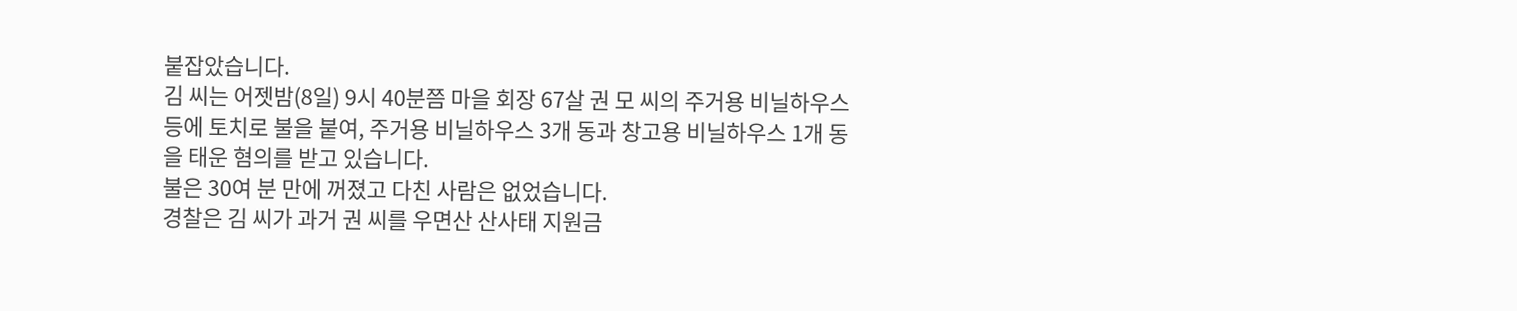붙잡았습니다.
김 씨는 어젯밤(8일) 9시 40분쯤 마을 회장 67살 권 모 씨의 주거용 비닐하우스 등에 토치로 불을 붙여, 주거용 비닐하우스 3개 동과 창고용 비닐하우스 1개 동을 태운 혐의를 받고 있습니다.
불은 30여 분 만에 꺼졌고 다친 사람은 없었습니다.
경찰은 김 씨가 과거 권 씨를 우면산 산사태 지원금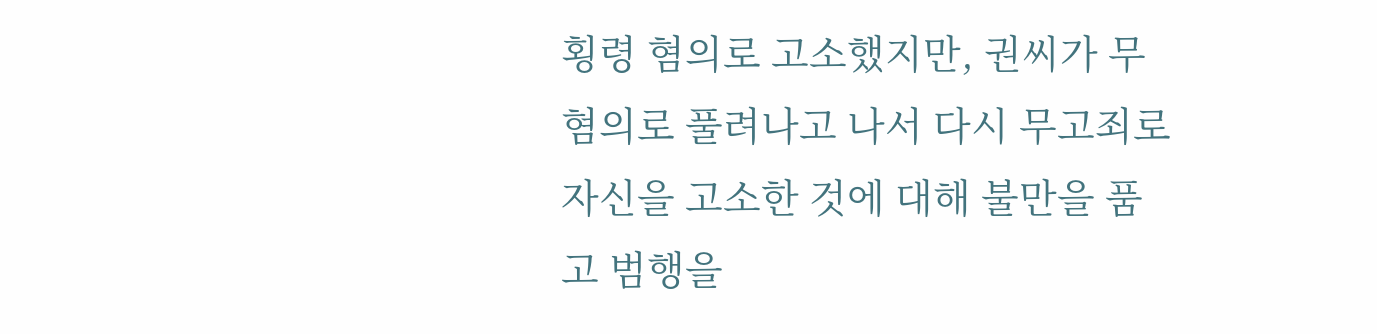횡령 혐의로 고소했지만, 권씨가 무혐의로 풀려나고 나서 다시 무고죄로 자신을 고소한 것에 대해 불만을 품고 범행을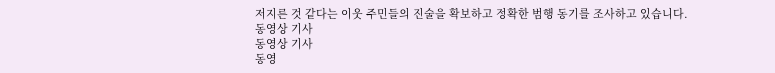저지른 것 같다는 이웃 주민들의 진술을 확보하고 정확한 범행 동기를 조사하고 있습니다.
동영상 기사
동영상 기사
동영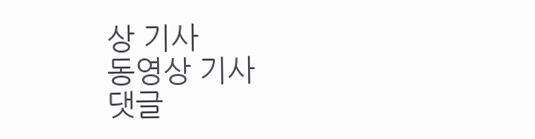상 기사
동영상 기사
댓글